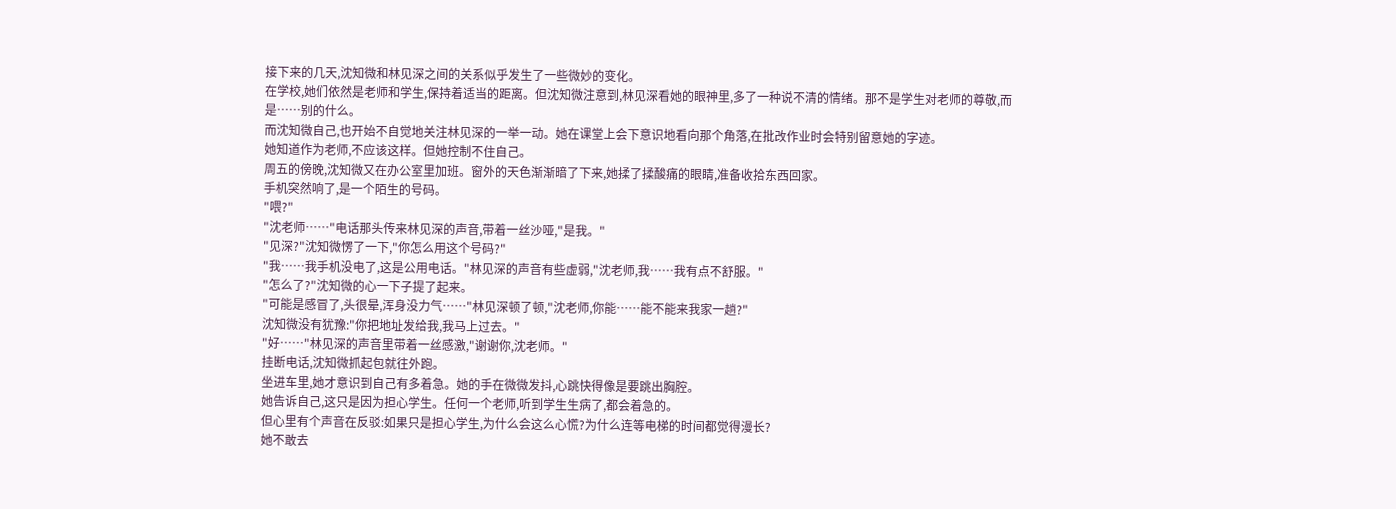接下来的几天,沈知微和林见深之间的关系似乎发生了一些微妙的变化。
在学校,她们依然是老师和学生,保持着适当的距离。但沈知微注意到,林见深看她的眼神里,多了一种说不清的情绪。那不是学生对老师的尊敬,而是……别的什么。
而沈知微自己,也开始不自觉地关注林见深的一举一动。她在课堂上会下意识地看向那个角落,在批改作业时会特别留意她的字迹。
她知道作为老师,不应该这样。但她控制不住自己。
周五的傍晚,沈知微又在办公室里加班。窗外的天色渐渐暗了下来,她揉了揉酸痛的眼睛,准备收拾东西回家。
手机突然响了,是一个陌生的号码。
"喂?"
"沈老师……"电话那头传来林见深的声音,带着一丝沙哑,"是我。"
"见深?"沈知微愣了一下,"你怎么用这个号码?"
"我……我手机没电了,这是公用电话。"林见深的声音有些虚弱,"沈老师,我……我有点不舒服。"
"怎么了?"沈知微的心一下子提了起来。
"可能是感冒了,头很晕,浑身没力气……"林见深顿了顿,"沈老师,你能……能不能来我家一趟?"
沈知微没有犹豫:"你把地址发给我,我马上过去。"
"好……"林见深的声音里带着一丝感激,"谢谢你,沈老师。"
挂断电话,沈知微抓起包就往外跑。
坐进车里,她才意识到自己有多着急。她的手在微微发抖,心跳快得像是要跳出胸腔。
她告诉自己,这只是因为担心学生。任何一个老师,听到学生生病了,都会着急的。
但心里有个声音在反驳:如果只是担心学生,为什么会这么心慌?为什么连等电梯的时间都觉得漫长?
她不敢去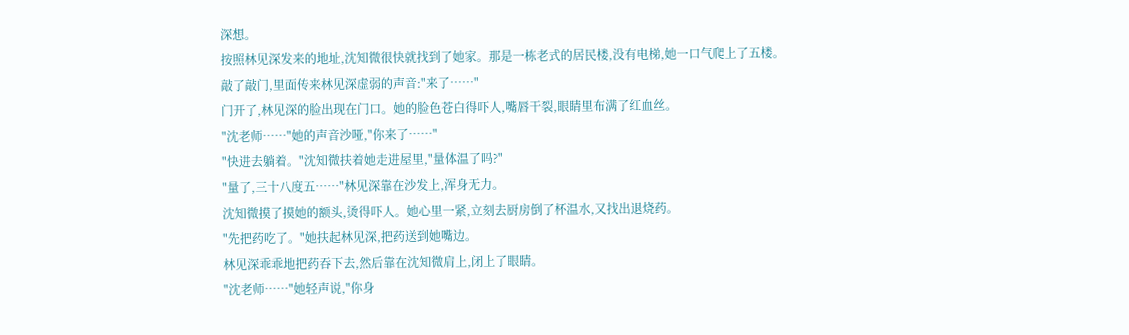深想。
按照林见深发来的地址,沈知微很快就找到了她家。那是一栋老式的居民楼,没有电梯,她一口气爬上了五楼。
敲了敲门,里面传来林见深虚弱的声音:"来了……"
门开了,林见深的脸出现在门口。她的脸色苍白得吓人,嘴唇干裂,眼睛里布满了红血丝。
"沈老师……"她的声音沙哑,"你来了……"
"快进去躺着。"沈知微扶着她走进屋里,"量体温了吗?"
"量了,三十八度五……"林见深靠在沙发上,浑身无力。
沈知微摸了摸她的额头,烫得吓人。她心里一紧,立刻去厨房倒了杯温水,又找出退烧药。
"先把药吃了。"她扶起林见深,把药送到她嘴边。
林见深乖乖地把药吞下去,然后靠在沈知微肩上,闭上了眼睛。
"沈老师……"她轻声说,"你身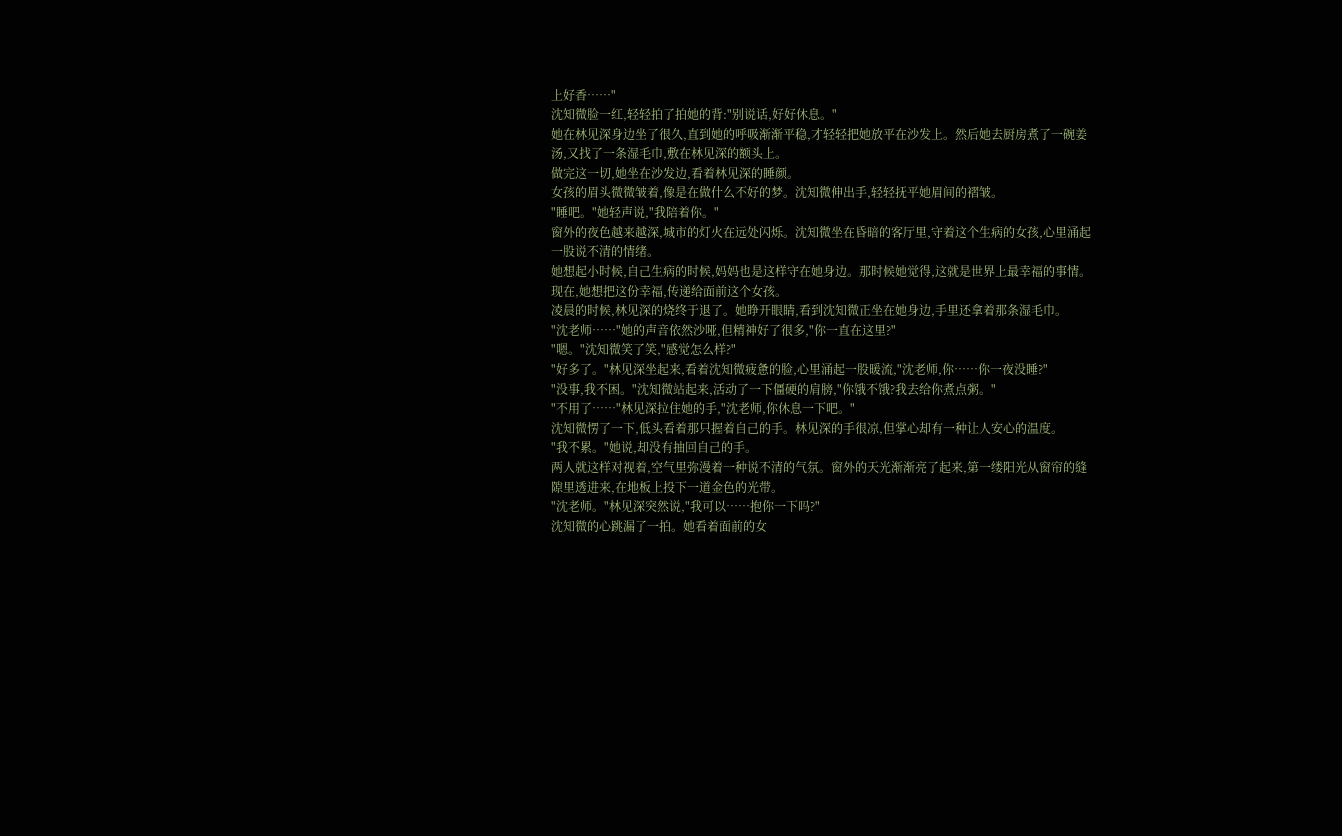上好香……"
沈知微脸一红,轻轻拍了拍她的背:"别说话,好好休息。"
她在林见深身边坐了很久,直到她的呼吸渐渐平稳,才轻轻把她放平在沙发上。然后她去厨房煮了一碗姜汤,又找了一条湿毛巾,敷在林见深的额头上。
做完这一切,她坐在沙发边,看着林见深的睡颜。
女孩的眉头微微皱着,像是在做什么不好的梦。沈知微伸出手,轻轻抚平她眉间的褶皱。
"睡吧。"她轻声说,"我陪着你。"
窗外的夜色越来越深,城市的灯火在远处闪烁。沈知微坐在昏暗的客厅里,守着这个生病的女孩,心里涌起一股说不清的情绪。
她想起小时候,自己生病的时候,妈妈也是这样守在她身边。那时候她觉得,这就是世界上最幸福的事情。
现在,她想把这份幸福,传递给面前这个女孩。
凌晨的时候,林见深的烧终于退了。她睁开眼睛,看到沈知微正坐在她身边,手里还拿着那条湿毛巾。
"沈老师……"她的声音依然沙哑,但精神好了很多,"你一直在这里?"
"嗯。"沈知微笑了笑,"感觉怎么样?"
"好多了。"林见深坐起来,看着沈知微疲惫的脸,心里涌起一股暖流,"沈老师,你……你一夜没睡?"
"没事,我不困。"沈知微站起来,活动了一下僵硬的肩膀,"你饿不饿?我去给你煮点粥。"
"不用了……"林见深拉住她的手,"沈老师,你休息一下吧。"
沈知微愣了一下,低头看着那只握着自己的手。林见深的手很凉,但掌心却有一种让人安心的温度。
"我不累。"她说,却没有抽回自己的手。
两人就这样对视着,空气里弥漫着一种说不清的气氛。窗外的天光渐渐亮了起来,第一缕阳光从窗帘的缝隙里透进来,在地板上投下一道金色的光带。
"沈老师。"林见深突然说,"我可以……抱你一下吗?"
沈知微的心跳漏了一拍。她看着面前的女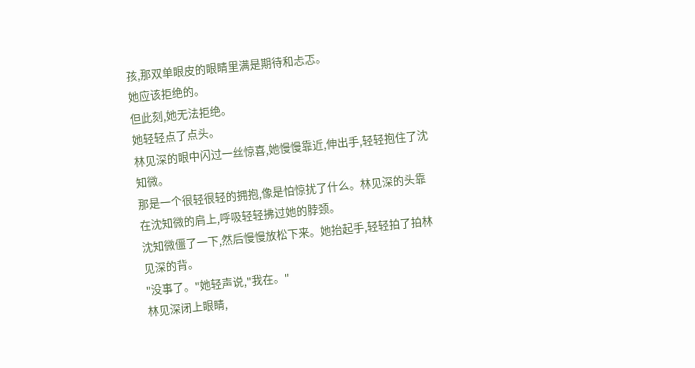孩,那双单眼皮的眼睛里满是期待和忐忑。
她应该拒绝的。
但此刻,她无法拒绝。
她轻轻点了点头。
林见深的眼中闪过一丝惊喜,她慢慢靠近,伸出手,轻轻抱住了沈知微。
那是一个很轻很轻的拥抱,像是怕惊扰了什么。林见深的头靠在沈知微的肩上,呼吸轻轻拂过她的脖颈。
沈知微僵了一下,然后慢慢放松下来。她抬起手,轻轻拍了拍林见深的背。
"没事了。"她轻声说,"我在。"
林见深闭上眼睛,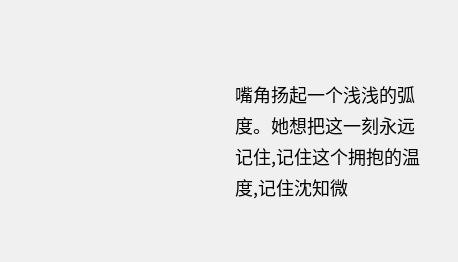嘴角扬起一个浅浅的弧度。她想把这一刻永远记住,记住这个拥抱的温度,记住沈知微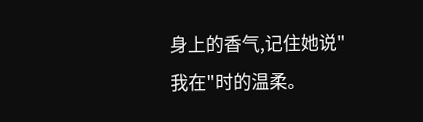身上的香气,记住她说"我在"时的温柔。